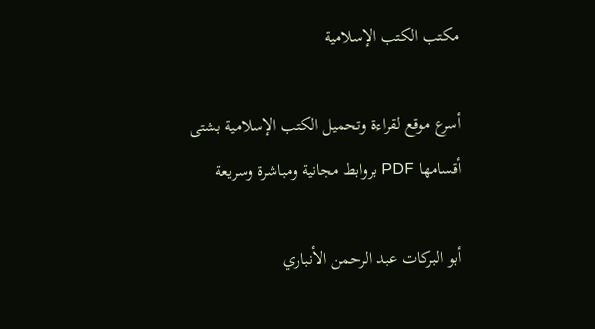مكتب الكتب الإسلامية

أسرع موقع لقراءة وتحميل الكتب الإسلامية بشتى أقسامها PDF بروابط مجانية ومباشرة وسريعة

أبو البركات عبد الرحمن الأنباري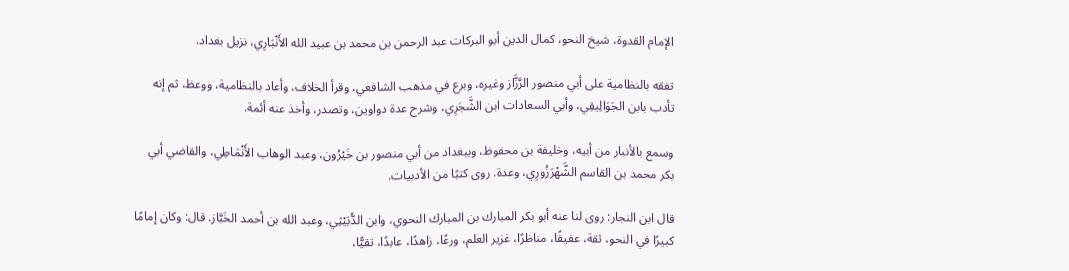الإمام القدوة، شيخ النحو، كمال الدين أبو البركات عبد الرحمن بن محمد بن عبيد الله الأَنْبَارِي، نزيل بغداد.

تفقه بالنظامية على أبي منصور الرَّزَّاز وغيره، وبرع في مذهب الشافعي، وقرأ الخلاف، وأعاد بالنظامية، ووعظ، ثم إنه تأدب بابن الجَوَالِيقِي، وأبي السعادات ابن الشَّجَرِي، وشرح عدة دواوين، وتصدر، وأخذ عنه أئمة.

وسمع بالأنبار من أبيه، وخليفة بن محفوظ، وببغداد من أبي منصور بن خَيْرُون، وعبد الوهاب الأَنْمَاطِي، والقاضي أبي بكر محمد بن القاسم الشَّهْرَزُورِي، وعدة. روى كتبًا من الأدبيات.

قال ابن النجار: روى لنا عنه أبو بكر المبارك بن المبارك النحوي، وابن الدُّبَيْثِي، وعبد الله بن أحمد الخَبَّاز. قال: وكان إمامًا كبيرًا في النحو، ثقة، عفيفًا، مناظرًا، غزير العلم، ورعًا، زاهدًا، عابدًا، تقيًّا،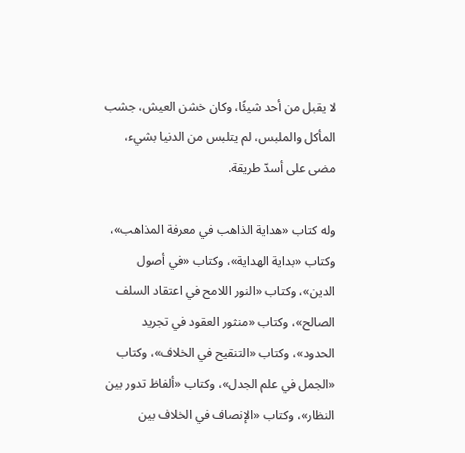لا يقبل من أحد شيئًا، وكان خشن العيش، جشب المأكل والملبس، لم يتلبس من الدنيا بشيء، مضى على أسدّ طريقة.

وله كتاب «هداية الذاهب في معرفة المذاهب»، وكتاب «بداية الهداية»، وكتاب «في أصول الدين»، وكتاب «النور اللامح في اعتقاد السلف الصالح»، وكتاب «منثور العقود في تجريد الحدود»، وكتاب «التنقيح في الخلاف»، وكتاب «الجمل في علم الجدل»، وكتاب «ألفاظ تدور بين النظار»، وكتاب «الإنصاف في الخلاف بين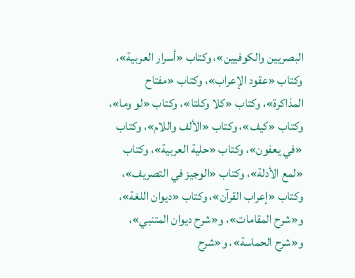البصريين والكوفيين»، وكتاب «أسرار العربية»، وكتاب «عقود الإعراب»، وكتاب «مفتاح المذاكرة»، وكتاب «كلا وكلتا»، وكتاب «لو وما»، وكتاب «كيف»، وكتاب «الألف واللام»، وكتاب «في يعفون»، وكتاب «حلية العربية»، وكتاب «لمع الأدلة»، وكتاب «الوجيز في التصريف»، وكتاب «إعراب القرآن»، وكتاب «ديوان اللغة»، و«شرح المقامات»، و«شرح ديوان المتنبي»، و«شرح الحماسة»، و«شرح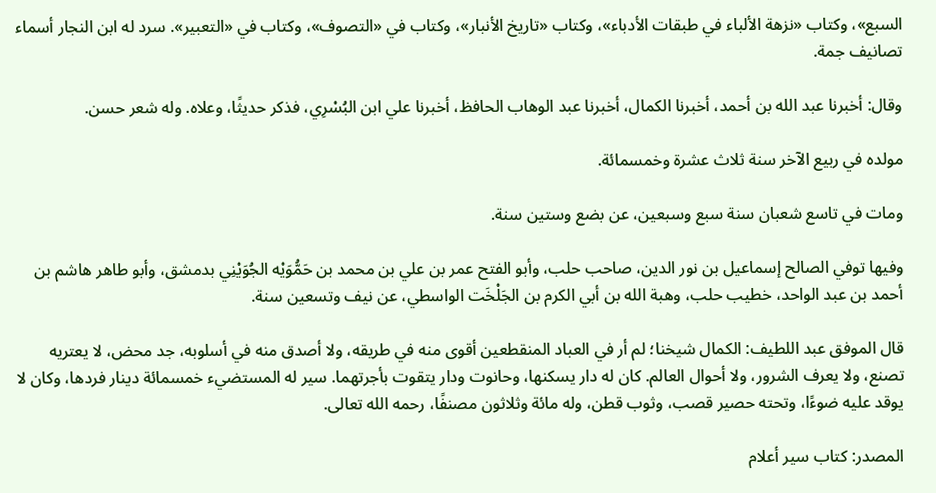السبع»، وكتاب «نزهة الألباء في طبقات الأدباء»، وكتاب «تاريخ الأنبار»، وكتاب في «التصوف»، وكتاب في «التعبير». سرد له ابن النجار أسماء تصانيف جمة.

وقال: أخبرنا عبد الله بن أحمد، أخبرنا الكمال، أخبرنا عبد الوهاب الحافظ، أخبرنا علي ابن البُسْرِي، فذكر حديثًا، وعلاه. وله شعر حسن.

مولده في ربيع الآخر سنة ثلاث عشرة وخمسمائة.

ومات في تاسع شعبان سنة سبع وسبعين، عن بضع وستين سنة.

وفيها توفي الصالح إسماعيل بن نور الدين، صاحب حلب، وأبو الفتح عمر بن علي بن محمد بن حَمُّوَيْه الجُوَيْنِي بدمشق، وأبو طاهر هاشم بن أحمد بن عبد الواحد، خطيب حلب، وهبة الله بن أبي الكرم بن الجَلْخَت الواسطي، عن نيف وتسعين سنة.

قال الموفق عبد اللطيف: الكمال شيخنا؛ لم أر في العباد المنقطعين أقوى منه في طريقه، ولا أصدق منه في أسلوبه، جد محض، لا يعتريه تصنع، ولا يعرف الشرور، ولا أحوال العالم. كان له دار يسكنها، وحانوت ودار يتقوت بأجرتهما. سير له المستضيء خمسمائة دينار فردها، وكان لا يوقد عليه ضوءًا، وتحته حصير قصب، وثوب قطن، وله مائة وثلاثون مصنفًا، رحمه الله تعالى.

المصدر: كتاب سير أعلام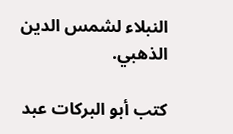النبلاء لشمس الدين الذهبي.

كتب أبو البركات عبد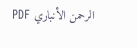الرحمن الأنباري PDF